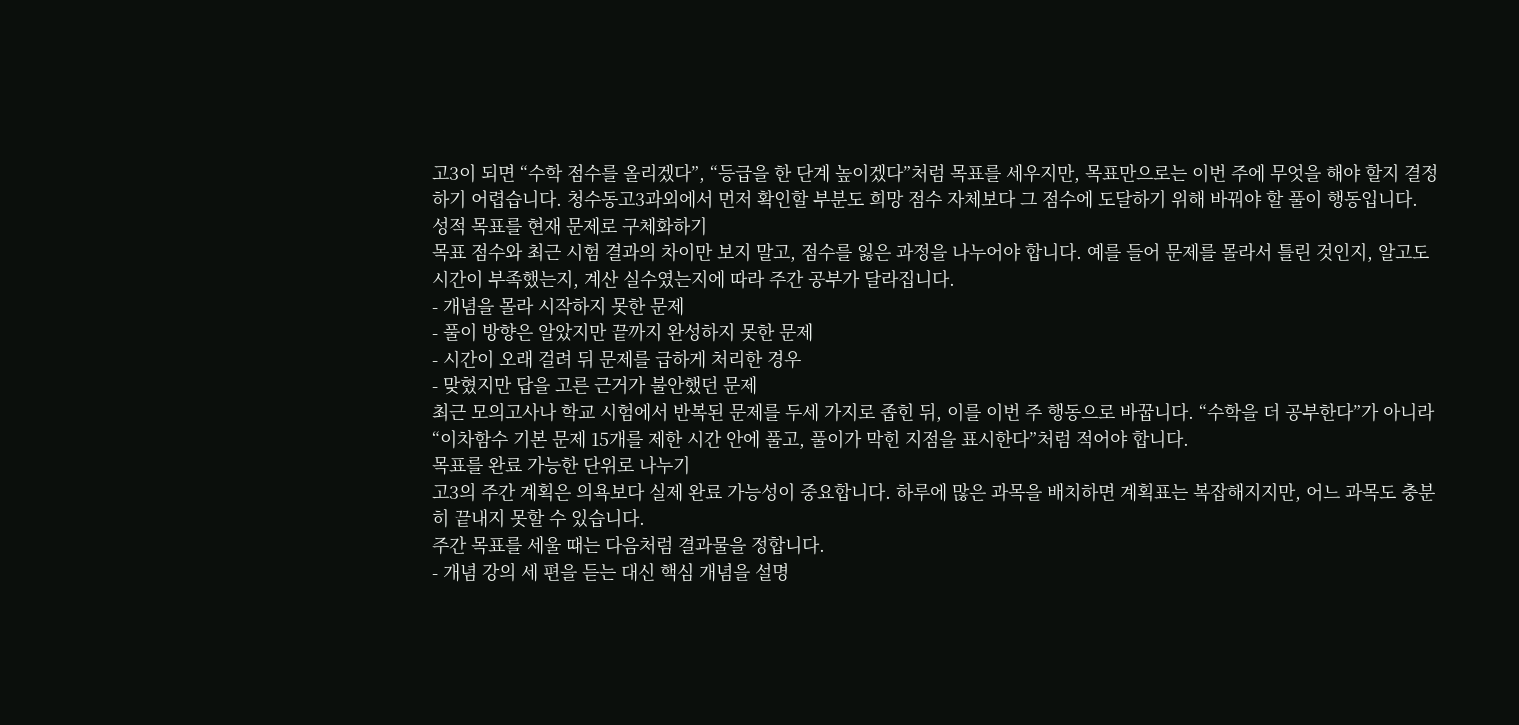고3이 되면 “수학 점수를 올리겠다”, “등급을 한 단계 높이겠다”처럼 목표를 세우지만, 목표만으로는 이번 주에 무엇을 해야 할지 결정하기 어렵습니다. 청수동고3과외에서 먼저 확인할 부분도 희망 점수 자체보다 그 점수에 도달하기 위해 바꿔야 할 풀이 행동입니다.
성적 목표를 현재 문제로 구체화하기
목표 점수와 최근 시험 결과의 차이만 보지 말고, 점수를 잃은 과정을 나누어야 합니다. 예를 들어 문제를 몰라서 틀린 것인지, 알고도 시간이 부족했는지, 계산 실수였는지에 따라 주간 공부가 달라집니다.
- 개념을 몰라 시작하지 못한 문제
- 풀이 방향은 알았지만 끝까지 완성하지 못한 문제
- 시간이 오래 걸려 뒤 문제를 급하게 처리한 경우
- 맞혔지만 답을 고른 근거가 불안했던 문제
최근 모의고사나 학교 시험에서 반복된 문제를 두세 가지로 좁힌 뒤, 이를 이번 주 행동으로 바꿉니다. “수학을 더 공부한다”가 아니라 “이차함수 기본 문제 15개를 제한 시간 안에 풀고, 풀이가 막힌 지점을 표시한다”처럼 적어야 합니다.
목표를 완료 가능한 단위로 나누기
고3의 주간 계획은 의욕보다 실제 완료 가능성이 중요합니다. 하루에 많은 과목을 배치하면 계획표는 복잡해지지만, 어느 과목도 충분히 끝내지 못할 수 있습니다.
주간 목표를 세울 때는 다음처럼 결과물을 정합니다.
- 개념 강의 세 편을 듣는 대신 핵심 개념을 설명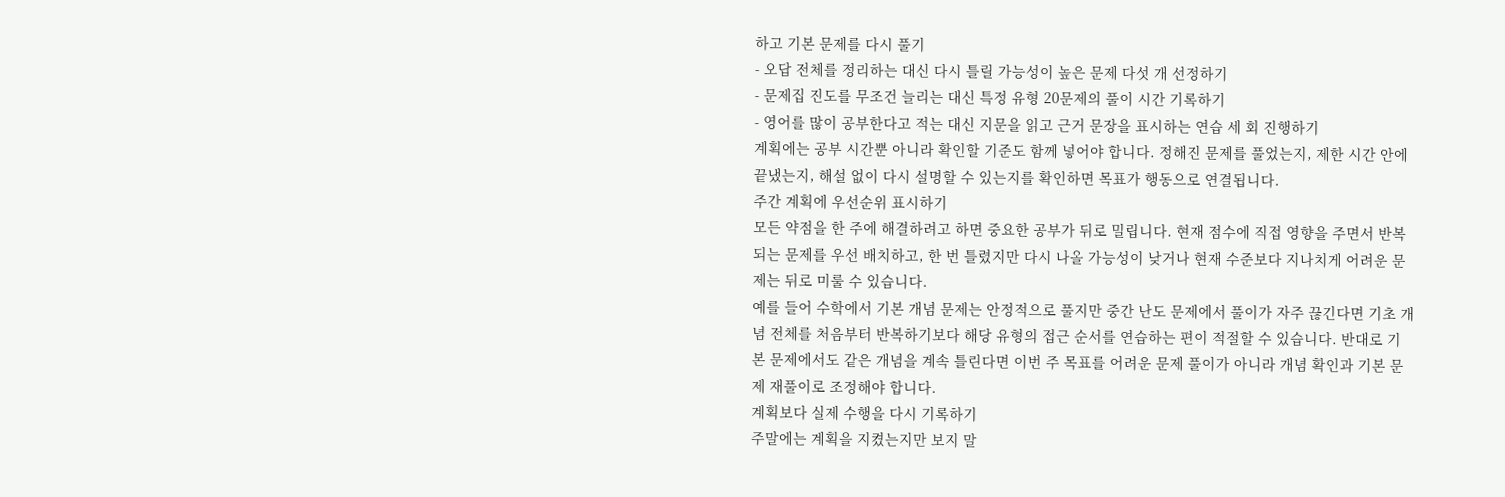하고 기본 문제를 다시 풀기
- 오답 전체를 정리하는 대신 다시 틀릴 가능성이 높은 문제 다섯 개 선정하기
- 문제집 진도를 무조건 늘리는 대신 특정 유형 20문제의 풀이 시간 기록하기
- 영어를 많이 공부한다고 적는 대신 지문을 읽고 근거 문장을 표시하는 연습 세 회 진행하기
계획에는 공부 시간뿐 아니라 확인할 기준도 함께 넣어야 합니다. 정해진 문제를 풀었는지, 제한 시간 안에 끝냈는지, 해설 없이 다시 설명할 수 있는지를 확인하면 목표가 행동으로 연결됩니다.
주간 계획에 우선순위 표시하기
모든 약점을 한 주에 해결하려고 하면 중요한 공부가 뒤로 밀립니다. 현재 점수에 직접 영향을 주면서 반복되는 문제를 우선 배치하고, 한 번 틀렸지만 다시 나올 가능성이 낮거나 현재 수준보다 지나치게 어려운 문제는 뒤로 미룰 수 있습니다.
예를 들어 수학에서 기본 개념 문제는 안정적으로 풀지만 중간 난도 문제에서 풀이가 자주 끊긴다면 기초 개념 전체를 처음부터 반복하기보다 해당 유형의 접근 순서를 연습하는 편이 적절할 수 있습니다. 반대로 기본 문제에서도 같은 개념을 계속 틀린다면 이번 주 목표를 어려운 문제 풀이가 아니라 개념 확인과 기본 문제 재풀이로 조정해야 합니다.
계획보다 실제 수행을 다시 기록하기
주말에는 계획을 지켰는지만 보지 말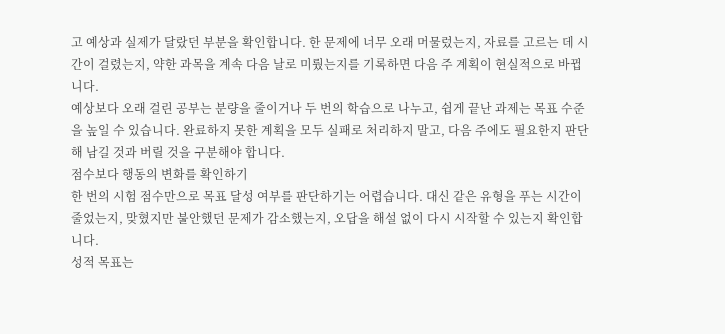고 예상과 실제가 달랐던 부분을 확인합니다. 한 문제에 너무 오래 머물렀는지, 자료를 고르는 데 시간이 걸렸는지, 약한 과목을 계속 다음 날로 미뤘는지를 기록하면 다음 주 계획이 현실적으로 바뀝니다.
예상보다 오래 걸린 공부는 분량을 줄이거나 두 번의 학습으로 나누고, 쉽게 끝난 과제는 목표 수준을 높일 수 있습니다. 완료하지 못한 계획을 모두 실패로 처리하지 말고, 다음 주에도 필요한지 판단해 남길 것과 버릴 것을 구분해야 합니다.
점수보다 행동의 변화를 확인하기
한 번의 시험 점수만으로 목표 달성 여부를 판단하기는 어렵습니다. 대신 같은 유형을 푸는 시간이 줄었는지, 맞혔지만 불안했던 문제가 감소했는지, 오답을 해설 없이 다시 시작할 수 있는지 확인합니다.
성적 목표는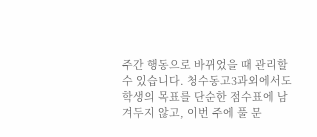주간 행동으로 바뀌었을 때 관리할 수 있습니다. 청수동고3과외에서도 학생의 목표를 단순한 점수표에 남겨두지 않고, 이번 주에 풀 문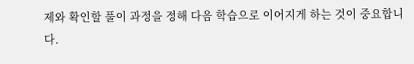제와 확인할 풀이 과정을 정해 다음 학습으로 이어지게 하는 것이 중요합니다.